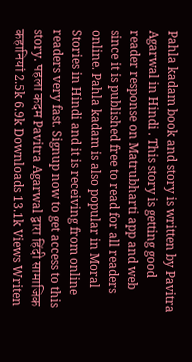Pahla kadam book and story is written by Pavitra Agarwal in Hindi . This story is getting good reader response on Matrubharti app and web since it is published free to read for all readers online. Pahla kadam is also popular in Moral Stories in Hindi and it is receiving from online readers very fast. Signup now to get access to this story. पहला कदम Pavitra Agarwal द्वारा हिंदी सामाजिक कहानियां 2.5k 6.9k Downloads 13.1k Views Writen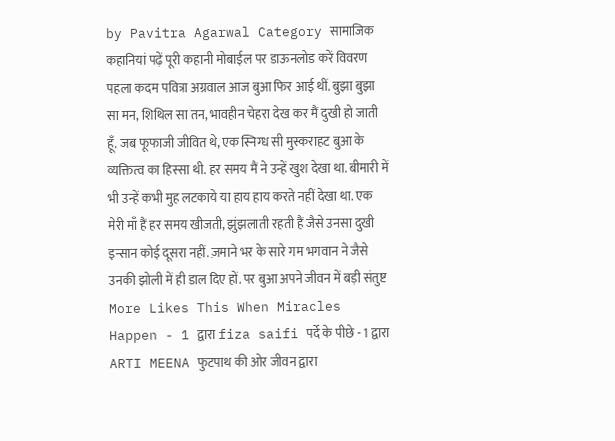by Pavitra Agarwal Category सामाजिक कहानियां पढ़ें पूरी कहानी मोबाईल पर डाऊनलोड करें विवरण पहला कदम पवित्रा अग्रवाल आज बुआ फिर आई थीं. बुझा बुझा सा मन, शिथिल सा तन, भावहीन चेहरा देख कर मैं दुखी हो जाती हूँ. जब फूफाजी जीवित थे, एक स्निग्ध सी मुस्कराहट बुआ के व्यक्तित्व का हिस्सा थी. हर समय मैं ने उन्हें खुश देखा था. बीमारी में भी उन्हें कभी मुह लटकाये या हाय हाय करते नहीं देखा था. एक मेरी माँ हैं हर समय खीजती, झुंझलाती रहती हैं जैसे उनसा दुखी इन्सान कोई दूसरा नहीं. ज़माने भर के सारे गम भगवान ने जैसे उनकी झोली में ही डाल दिए हों. पर बुआ अपने जीवन में बड़ी संतुष्ट More Likes This When Miracles Happen - 1 द्वारा fiza saifi पर्दे के पीछे - 1 द्वारा ARTI MEENA फुटपाथ की ओर जीवन द्वारा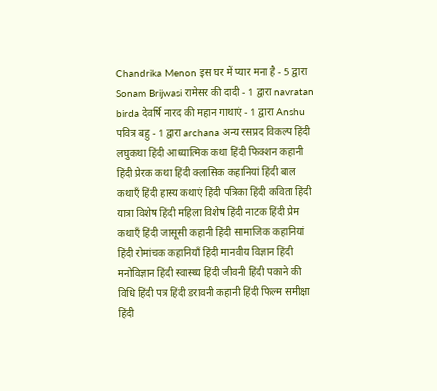Chandrika Menon इस घर में प्यार मना है - 5 द्वारा Sonam Brijwasi रामेसर की दादी - 1 द्वारा navratan birda देवर्षि नारद की महान गाथाएं - 1 द्वारा Anshu पवित्र बहु - 1 द्वारा archana अन्य रसप्रद विकल्प हिंदी लघुकथा हिंदी आध्यात्मिक कथा हिंदी फिक्शन कहानी हिंदी प्रेरक कथा हिंदी क्लासिक कहानियां हिंदी बाल कथाएँ हिंदी हास्य कथाएं हिंदी पत्रिका हिंदी कविता हिंदी यात्रा विशेष हिंदी महिला विशेष हिंदी नाटक हिंदी प्रेम कथाएँ हिंदी जासूसी कहानी हिंदी सामाजिक कहानियां हिंदी रोमांचक कहानियाँ हिंदी मानवीय विज्ञान हिंदी मनोविज्ञान हिंदी स्वास्थ्य हिंदी जीवनी हिंदी पकाने की विधि हिंदी पत्र हिंदी डरावनी कहानी हिंदी फिल्म समीक्षा हिंदी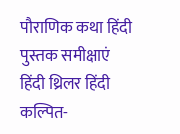पौराणिक कथा हिंदी पुस्तक समीक्षाएं हिंदी थ्रिलर हिंदी कल्पित-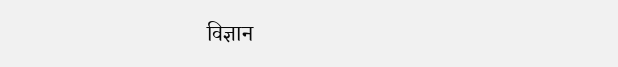विज्ञान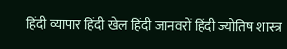हिंदी व्यापार हिंदी खेल हिंदी जानवरों हिंदी ज्योतिष शास्त्र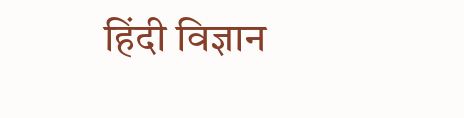हिंदी विज्ञान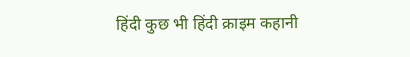हिंदी कुछ भी हिंदी क्राइम कहानी